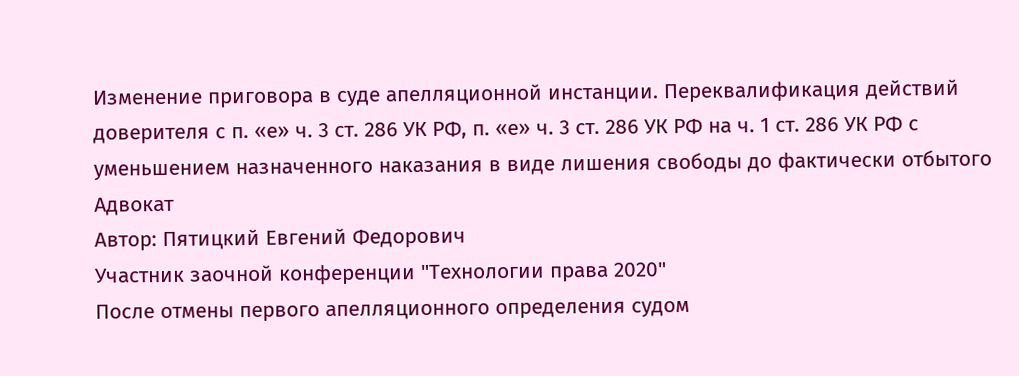Изменение приговора в суде апелляционной инстанции. Переквалификация действий доверителя с п. «е» ч. 3 ст. 286 УК РФ, п. «е» ч. 3 ст. 286 УК РФ на ч. 1 ст. 286 УК РФ с уменьшением назначенного наказания в виде лишения свободы до фактически отбытого
Адвокат
Автор: Пятицкий Евгений Федорович
Участник заочной конференции "Технологии права 2020"
После отмены первого апелляционного определения судом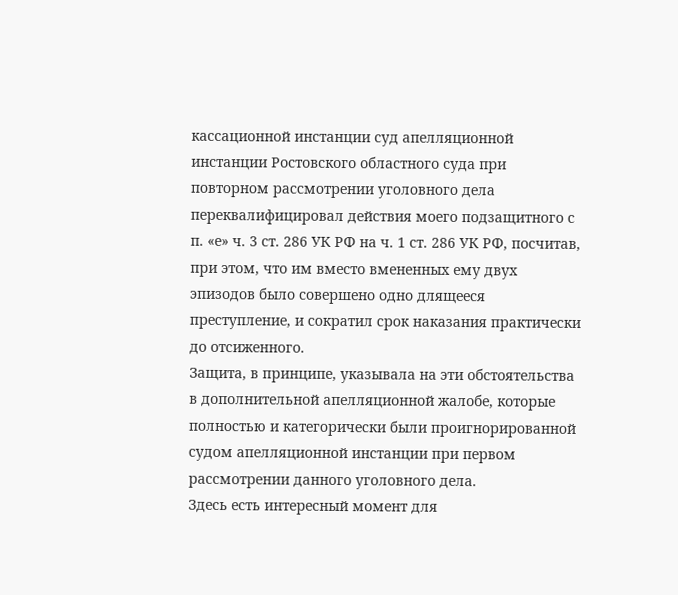кассационной инстанции суд апелляционной инстанции Ростовского областного суда при повторном рассмотрении уголовного дела переквалифицировал действия моего подзащитного с п. «е» ч. 3 ст. 286 УК РФ на ч. 1 ст. 286 УК РФ, посчитав, при этом, что им вместо вмененных ему двух эпизодов было совершено одно длящееся преступление, и сократил срок наказания практически до отсиженного.
Защита, в принципе, указывала на эти обстоятельства в дополнительной апелляционной жалобе, которые полностью и категорически были проигнорированной судом апелляционной инстанции при первом рассмотрении данного уголовного дела.
Здесь есть интересный момент для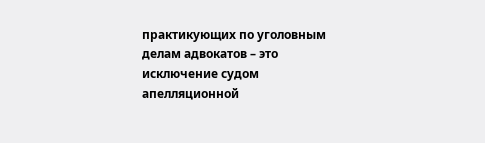практикующих по уголовным делам адвокатов – это исключение судом апелляционной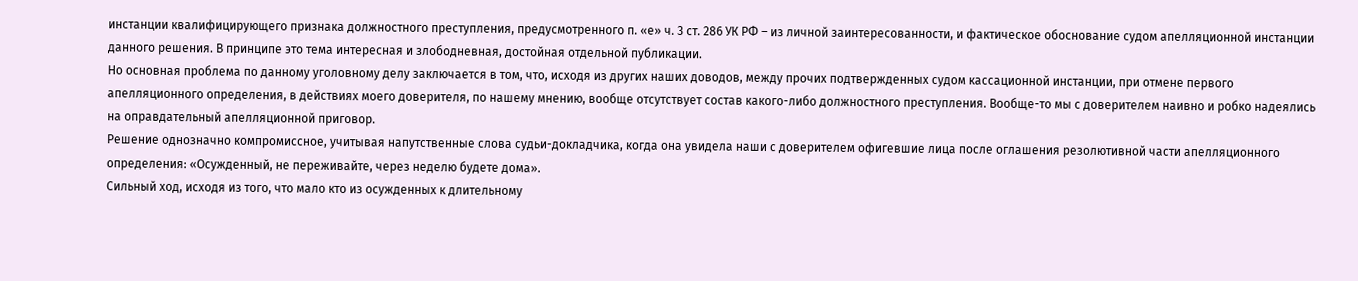инстанции квалифицирующего признака должностного преступления, предусмотренного п. «е» ч. 3 ст. 286 УК РФ – из личной заинтересованности, и фактическое обоснование судом апелляционной инстанции данного решения. В принципе это тема интересная и злободневная, достойная отдельной публикации.
Но основная проблема по данному уголовному делу заключается в том, что, исходя из других наших доводов, между прочих подтвержденных судом кассационной инстанции, при отмене первого апелляционного определения, в действиях моего доверителя, по нашему мнению, вообще отсутствует состав какого-либо должностного преступления. Вообще-то мы с доверителем наивно и робко надеялись на оправдательный апелляционной приговор.
Решение однозначно компромиссное, учитывая напутственные слова судьи-докладчика, когда она увидела наши с доверителем офигевшие лица после оглашения резолютивной части апелляционного определения: «Осужденный, не переживайте, через неделю будете дома».
Сильный ход, исходя из того, что мало кто из осужденных к длительному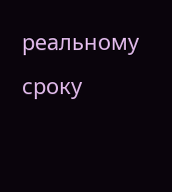реальному сроку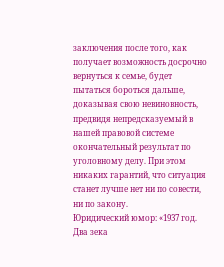заключения после того, как получает возможность досрочно вернуться к семье, будет пытаться бороться дальше, доказывая свою невиновность, предвидя непредсказуемый в нашей правовой системе окончательный результат по уголовному делу. При этом никаких гарантий, что ситуация станет лучше нет ни по совести, ни по закону.
Юридический юмор: «1937 год. Два зека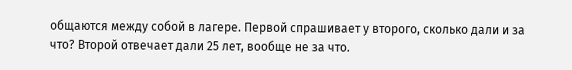общаются между собой в лагере. Первой спрашивает у второго, сколько дали и за что? Второй отвечает дали 25 лет, вообще не за что.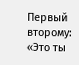Первый второму: «Это ты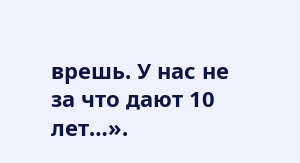врешь. У нас не за что дают 10 лет…».